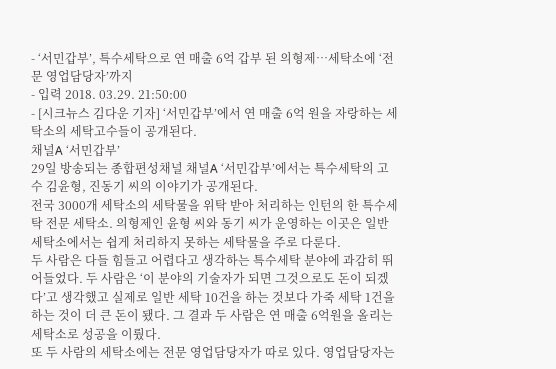- ‘서민갑부’, 특수세탁으로 연 매출 6억 갑부 된 의형제…세탁소에 ‘전문 영업담당자’까지
- 입력 2018. 03.29. 21:50:00
- [시크뉴스 김다운 기자] ‘서민갑부’에서 연 매출 6억 원을 자랑하는 세탁소의 세탁고수들이 공개된다.
채널A ‘서민갑부’
29일 방송되는 종합편성채널 채널A ‘서민갑부’에서는 특수세탁의 고수 김윤형, 진동기 씨의 이야기가 공개된다.
전국 3000개 세탁소의 세탁물을 위탁 받아 처리하는 인턴의 한 특수세탁 전문 세탁소. 의형제인 윤형 씨와 동기 씨가 운영하는 이곳은 일반 세탁소에서는 쉽게 처리하지 못하는 세탁물을 주로 다룬다.
두 사람은 다들 힘들고 어렵다고 생각하는 특수세탁 분야에 과감히 뛰어들었다. 두 사람은 ‘이 분야의 기술자가 되면 그것으로도 돈이 되겠다’고 생각했고 실제로 일반 세탁 10건을 하는 것보다 가죽 세탁 1건을 하는 것이 더 큰 돈이 됐다. 그 결과 두 사람은 연 매출 6억원을 올리는 세탁소로 성공을 이뤘다.
또 두 사람의 세탁소에는 전문 영업담당자가 따로 있다. 영업담당자는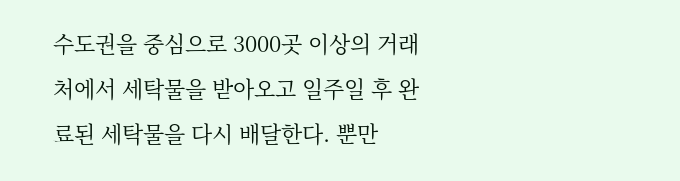수도권을 중심으로 3000곳 이상의 거래처에서 세탁물을 받아오고 일주일 후 완료된 세탁물을 다시 배달한다. 뿐만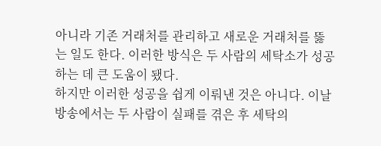아니라 기존 거래처를 관리하고 새로운 거래처를 뚫는 일도 한다. 이러한 방식은 두 사람의 세탁소가 성공하는 데 큰 도움이 됐다.
하지만 이러한 성공을 쉽게 이뤄낸 것은 아니다. 이날 방송에서는 두 사람이 실패를 겪은 후 세탁의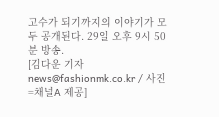고수가 되기까지의 이야기가 모두 공개된다. 29일 오후 9시 50분 방송.
[김다운 기자 news@fashionmk.co.kr / 사진=채널A 제공]